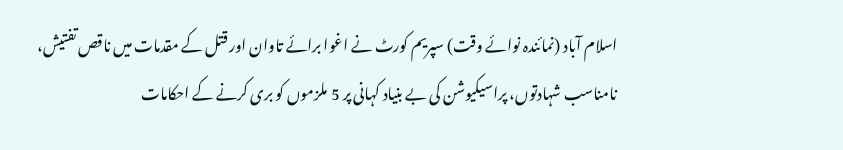اسلام آباد (نمائندہ نوائے وقت) سپریم کورٹ نے اغوا برائے تاوان اور قتل کے مقدمات میں ناقص تفتیش، نامناسب شہادتوں، پراسیکیوشن کی بے بنیاد کہانی پر 5 ملزموں کو بری کرنے کے احکامات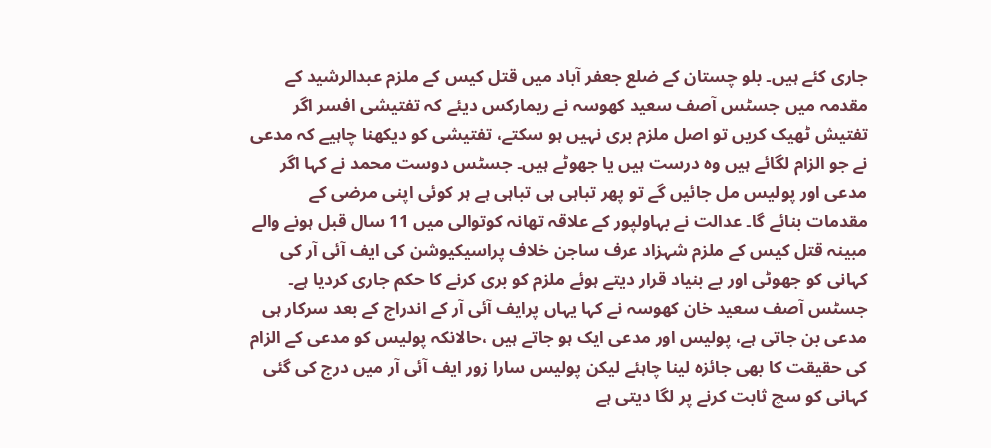جاری کئے ہیں۔ بلو چستان کے ضلع جعفر آباد میں قتل کیس کے ملزم عبدالرشید کے مقدمہ میں جسٹس آصف سعید کھوسہ نے ریمارکس دیئے کہ تفتیشی افسر اگر تفتیش ٹھیک کریں تو اصل ملزم بری نہیں ہو سکتے، تفتیشی کو دیکھنا چاہیے کہ مدعی نے جو الزام لگائے ہیں وہ درست ہیں یا جھوٹے ہیں۔ جسٹس دوست محمد نے کہا اگر مدعی اور پولیس مل جائیں گے تو پھر تباہی ہی تباہی ہے ہر کوئی اپنی مرضی کے مقدمات بنائے گا۔ عدالت نے بہاولپور کے علاقہ تھانہ کوتوالی میں 11 سال قبل ہونے والے مبینہ قتل کیس کے ملزم شہزاد عرف ساجن خلاف پراسیکیوشن کی ایف آئی آر کی کہانی کو جھوٹی اور بے بنیاد قرار دیتے ہوئے ملزم کو بری کرنے کا حکم جاری کردیا ہے۔ جسٹس آصف سعید خان کھوسہ نے کہا یہاں پرایف آئی آر کے اندراج کے بعد سرکار ہی مدعی بن جاتی ہے، پولیس اور مدعی ایک ہو جاتے ہیں ،حالانکہ پولیس کو مدعی کے الزام کی حقیقت کا بھی جائزہ لینا چاہئے لیکن پولیس سارا زور ایف آئی آر میں درج کی گئی کہانی کو سچ ثابت کرنے پر لگا دیتی ہے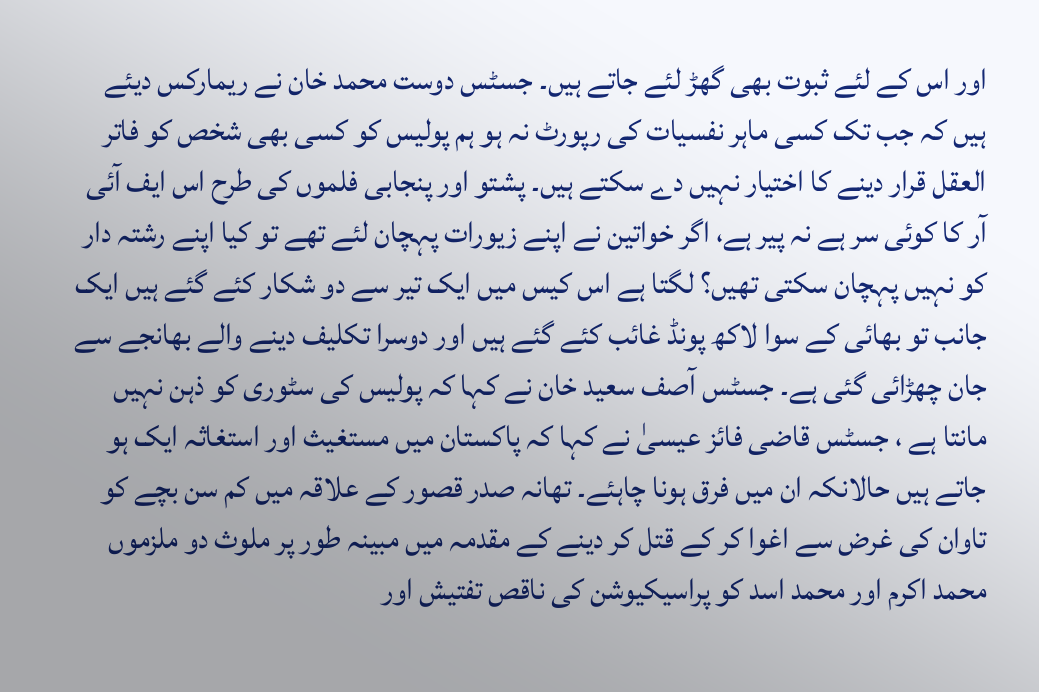اور اس کے لئے ثبوت بھی گھڑ لئے جاتے ہیں۔ جسٹس دوست محمد خان نے ریمارکس دیئے ہیں کہ جب تک کسی ماہر نفسیات کی رپورٹ نہ ہو ہم پولیس کو کسی بھی شخص کو فاتر العقل قرار دینے کا اختیار نہیں دے سکتے ہیں۔ پشتو اور پنجابی فلموں کی طرح اس ایف آئی آر کا کوئی سر ہے نہ پیر ہے، اگر خواتین نے اپنے زیورات پہچان لئے تھے تو کیا اپنے رشتہ دار کو نہیں پہچان سکتی تھیں؟ لگتا ہے اس کیس میں ایک تیر سے دو شکار کئے گئے ہیں ایک جانب تو بھائی کے سوا لاکھ پونڈ غائب کئے گئے ہیں اور دوسرا تکلیف دینے والے بھانجے سے جان چھڑائی گئی ہے۔ جسٹس آصف سعید خان نے کہا کہ پولیس کی سٹوری کو ذہن نہیں مانتا ہے ، جسٹس قاضی فائز عیسیٰ نے کہا کہ پاکستان میں مستغیث اور استغاثہ ایک ہو جاتے ہیں حالانکہ ان میں فرق ہونا چاہئے۔ تھانہ صدر قصور کے علاقہ میں کم سن بچے کو تاوان کی غرض سے اغوا کر کے قتل کر دینے کے مقدمہ میں مبینہ طور پر ملوث دو ملزموں محمد اکرم اور محمد اسد کو پراسیکیوشن کی ناقص تفتیش اور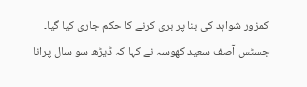کمزور شواہد کی بنا پر بری کرنے کا حکم جاری کیا گیا۔ جسٹس آصف سعید کھوسہ نے کہا کہ ڈیڑھ سو سال پرانا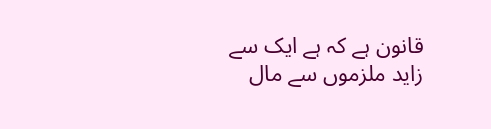قانون ہے کہ ہے ایک سے زاید ملزموں سے مال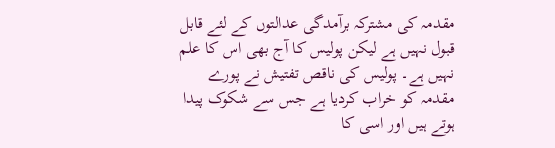مقدمہ کی مشترکہ برآمدگی عدالتوں کے لئے قابل قبول نہیں ہے لیکن پولیس کا آج بھی اس کا علم نہیں ہے۔ پولیس کی ناقص تفتیش نے پورے مقدمہ کو خراب کردیا ہے جس سے شکوک پیدا ہوتے ہیں اور اسی کا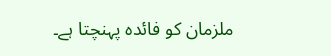ملزمان کو فائدہ پہنچتا ہے۔